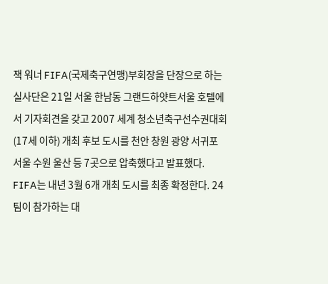잭 워너 FIFA(국제축구연맹)부회장을 단장으로 하는 실사단은 21일 서울 한남동 그랜드하얏트서울 호텔에서 기자회견을 갖고 2007 세계 청소년축구선수권대회(17세 이하) 개최 후보 도시를 천안 창원 광양 서귀포 서울 수원 울산 등 7곳으로 압축했다고 발표했다. FIFA는 내년 3월 6개 개최 도시를 최종 확정한다. 24팀이 참가하는 대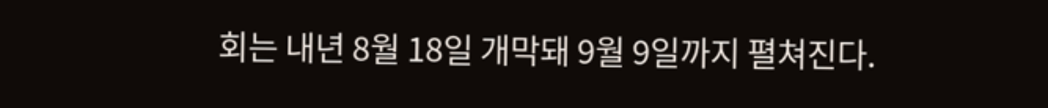회는 내년 8월 18일 개막돼 9월 9일까지 펼쳐진다.